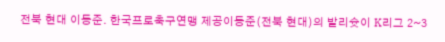전북 현대 이동준. 한국프로축구연맹 제공이동준(전북 현대)의 발리슛이 K리그 2~3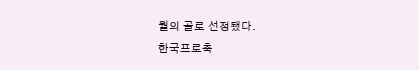월의 골로 선정됐다.
한국프로축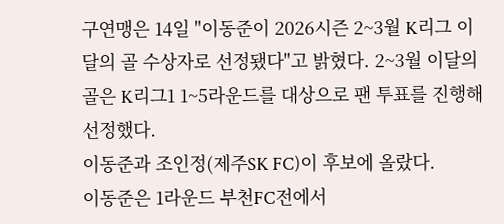구연맹은 14일 "이동준이 2026시즌 2~3월 K리그 이달의 골 수상자로 선정됐다"고 밝혔다. 2~3월 이달의 골은 K리그1 1~5라운드를 대상으로 팬 투표를 진행해 선정했다.
이동준과 조인정(제주SK FC)이 후보에 올랐다.
이동준은 1라운드 부천FC전에서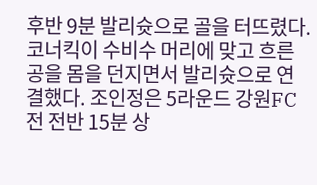후반 9분 발리슛으로 골을 터뜨렸다. 코너킥이 수비수 머리에 맞고 흐른 공을 몸을 던지면서 발리슛으로 연결했다. 조인정은 5라운드 강원FC전 전반 15분 상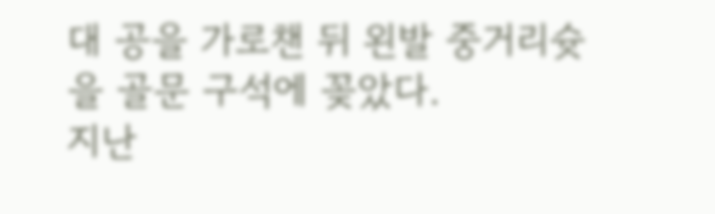대 공을 가로챈 뒤 왼발 중거리슛을 골문 구석에 꽂았다.
지난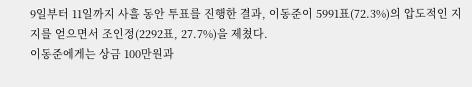9일부터 11일까지 사흘 동안 투표를 진행한 결과, 이동준이 5991표(72.3%)의 압도적인 지지를 얻으면서 조인정(2292표, 27.7%)을 제쳤다.
이동준에게는 상금 100만원과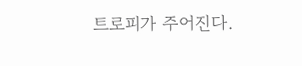트로피가 주어진다.